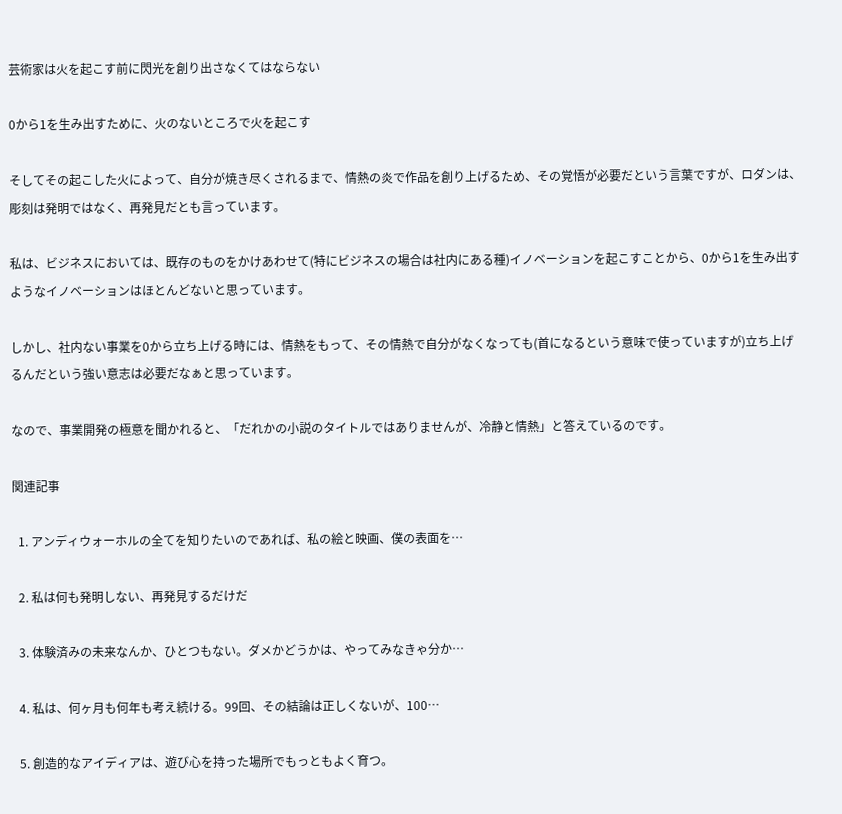芸術家は火を起こす前に閃光を創り出さなくてはならない

0から1を生み出すために、火のないところで火を起こす

そしてその起こした火によって、自分が焼き尽くされるまで、情熱の炎で作品を創り上げるため、その覚悟が必要だという言葉ですが、ロダンは、彫刻は発明ではなく、再発見だとも言っています。

私は、ビジネスにおいては、既存のものをかけあわせて(特にビジネスの場合は社内にある種)イノベーションを起こすことから、0から1を生み出すようなイノベーションはほとんどないと思っています。

しかし、社内ない事業を0から立ち上げる時には、情熱をもって、その情熱で自分がなくなっても(首になるという意味で使っていますが)立ち上げるんだという強い意志は必要だなぁと思っています。

なので、事業開発の極意を聞かれると、「だれかの小説のタイトルではありませんが、冷静と情熱」と答えているのです。

関連記事

  1. アンディウォーホルの全てを知りたいのであれば、私の絵と映画、僕の表面を…

  2. 私は何も発明しない、再発見するだけだ

  3. 体験済みの未来なんか、ひとつもない。ダメかどうかは、やってみなきゃ分か…

  4. 私は、何ヶ月も何年も考え続ける。99回、その結論は正しくないが、100…

  5. 創造的なアイディアは、遊び心を持った場所でもっともよく育つ。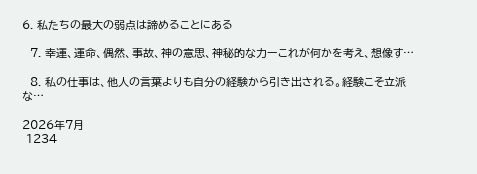6. 私たちの最大の弱点は諦めることにある

  7. 幸運、運命、偶然、事故、神の意思、神秘的な力ーこれが何かを考え、想像す…

  8. 私の仕事は、他人の言葉よりも自分の経験から引き出される。経験こそ立派な…

2026年7月
 1234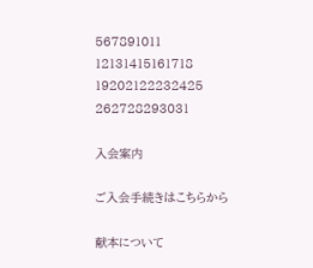567891011
12131415161718
19202122232425
262728293031

入会案内

ご入会手続きはこちらから

献本について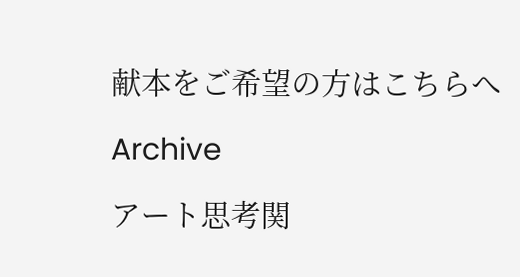献本をご希望の方はこちらへ

Archive

アート思考関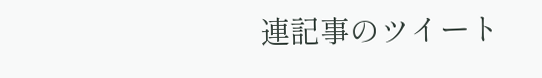連記事のツイート